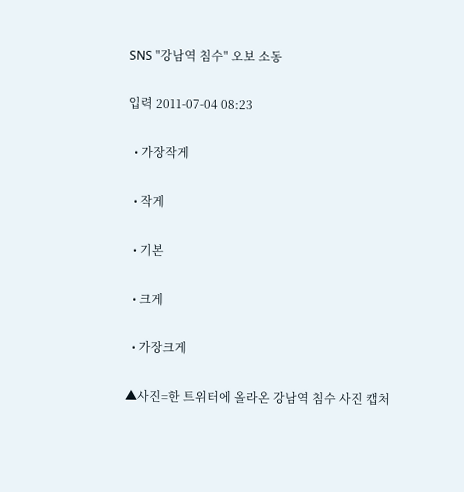SNS "강남역 침수" 오보 소동

입력 2011-07-04 08:23

  • 가장작게

  • 작게

  • 기본

  • 크게

  • 가장크게

▲사진=한 트위터에 올라온 강남역 침수 사진 캡처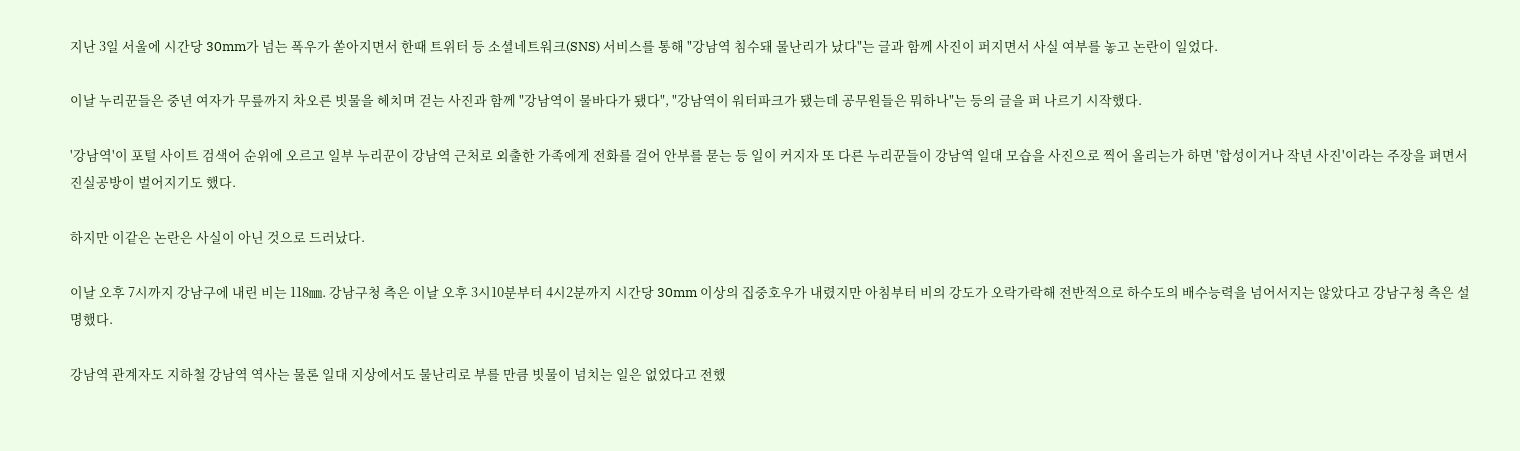지난 3일 서울에 시간당 30mm가 넘는 폭우가 쏟아지면서 한때 트위터 등 소셜네트워크(SNS) 서비스를 통해 "강남역 침수돼 물난리가 났다"는 글과 함께 사진이 퍼지면서 사실 여부를 놓고 논란이 일었다.

이날 누리꾼들은 중년 여자가 무릎까지 차오른 빗물을 헤치며 걷는 사진과 함께 "강남역이 물바다가 됐다", "강남역이 워터파크가 됐는데 공무원들은 뭐하나"는 등의 글을 퍼 나르기 시작했다.

'강남역'이 포털 사이트 검색어 순위에 오르고 일부 누리꾼이 강남역 근처로 외출한 가족에게 전화를 걸어 안부를 묻는 등 일이 커지자 또 다른 누리꾼들이 강남역 일대 모습을 사진으로 찍어 올리는가 하면 '합성이거나 작년 사진'이라는 주장을 펴면서 진실공방이 벌어지기도 했다.

하지만 이같은 논란은 사실이 아닌 것으로 드러났다.

이날 오후 7시까지 강남구에 내린 비는 118㎜. 강남구청 측은 이날 오후 3시10분부터 4시2분까지 시간당 30mm 이상의 집중호우가 내렸지만 아침부터 비의 강도가 오락가락해 전반적으로 하수도의 배수능력을 넘어서지는 않았다고 강남구청 측은 설명했다.

강남역 관계자도 지하철 강남역 역사는 물론 일대 지상에서도 물난리로 부를 만큼 빗물이 넘치는 일은 없었다고 전했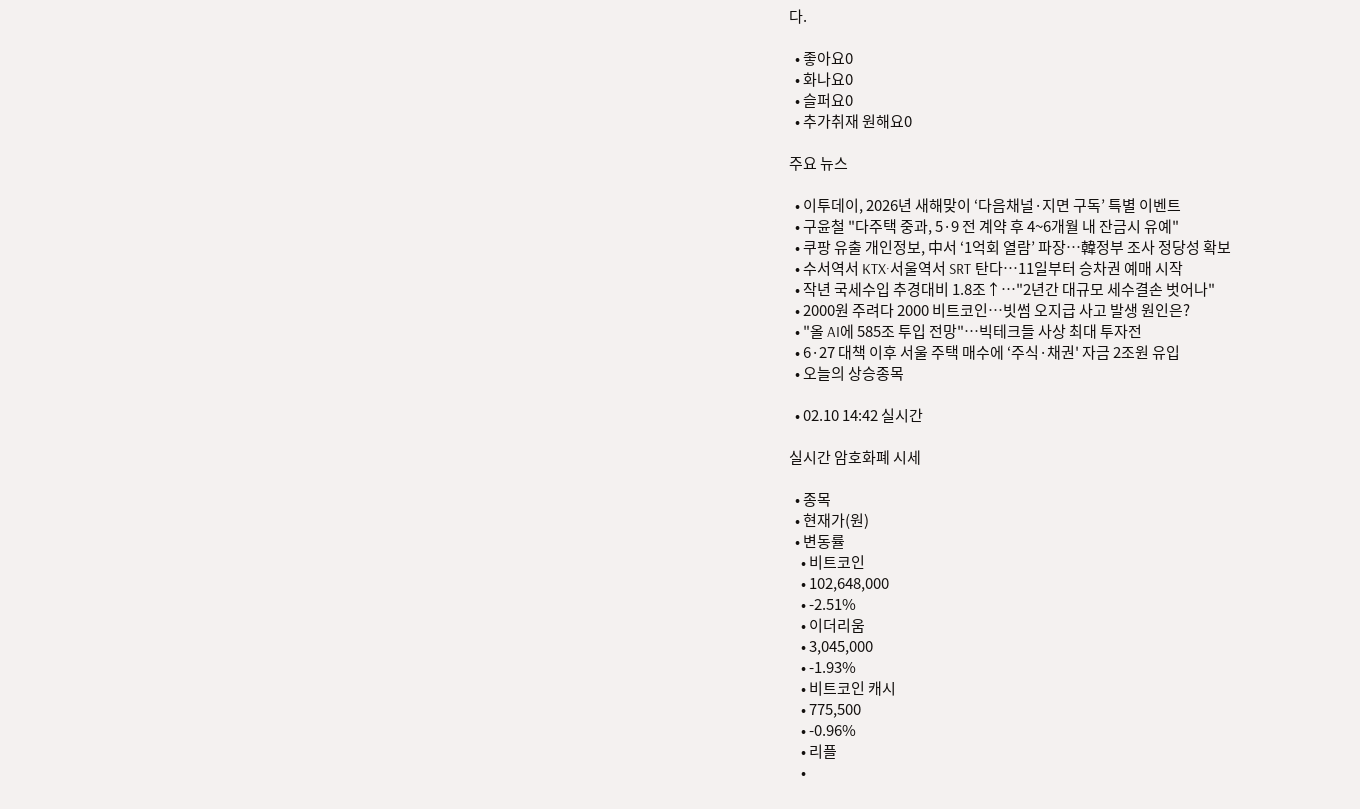다.

  • 좋아요0
  • 화나요0
  • 슬퍼요0
  • 추가취재 원해요0

주요 뉴스

  • 이투데이, 2026년 새해맞이 ‘다음채널·지면 구독’ 특별 이벤트
  • 구윤철 "다주택 중과, 5·9 전 계약 후 4~6개월 내 잔금시 유예"
  • 쿠팡 유출 개인정보, 中서 ‘1억회 열람’ 파장…韓정부 조사 정당성 확보
  • 수서역서 KTX·서울역서 SRT 탄다…11일부터 승차권 예매 시작
  • 작년 국세수입 추경대비 1.8조↑…"2년간 대규모 세수결손 벗어나"
  • 2000원 주려다 2000 비트코인…빗썸 오지급 사고 발생 원인은?
  • "올 AI에 585조 투입 전망"…빅테크들 사상 최대 투자전
  • 6·27 대책 이후 서울 주택 매수에 ‘주식·채권' 자금 2조원 유입
  • 오늘의 상승종목

  • 02.10 14:42 실시간

실시간 암호화폐 시세

  • 종목
  • 현재가(원)
  • 변동률
    • 비트코인
    • 102,648,000
    • -2.51%
    • 이더리움
    • 3,045,000
    • -1.93%
    • 비트코인 캐시
    • 775,500
    • -0.96%
    • 리플
    •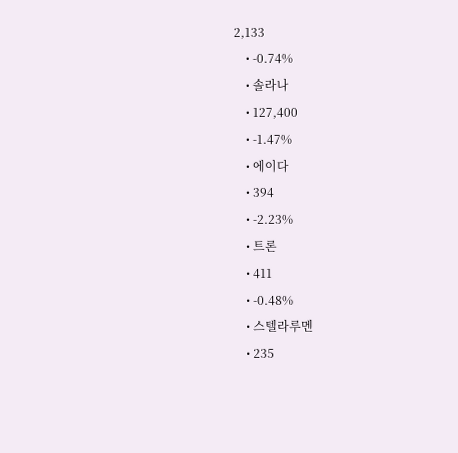2,133
    • -0.74%
    • 솔라나
    • 127,400
    • -1.47%
    • 에이다
    • 394
    • -2.23%
    • 트론
    • 411
    • -0.48%
    • 스텔라루멘
    • 235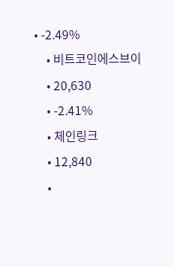• -2.49%
    • 비트코인에스브이
    • 20,630
    • -2.41%
    • 체인링크
    • 12,840
    •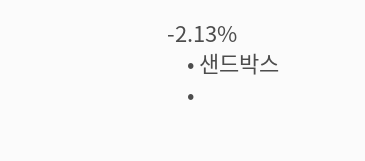-2.13%
    • 샌드박스
    •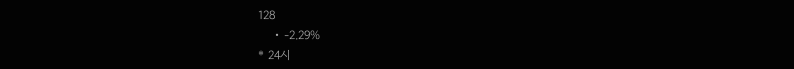128
    • -2.29%
* 24시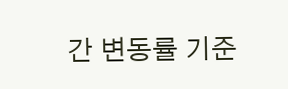간 변동률 기준